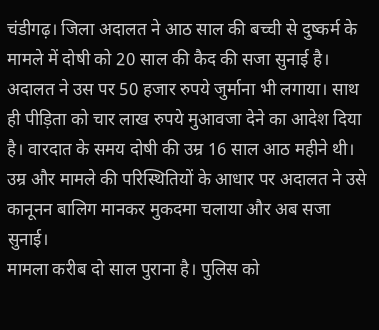चंडीगढ़। जिला अदालत ने आठ साल की बच्ची से दुष्कर्म के मामले में दोषी को 20 साल की कैद की सजा सुनाई है। अदालत ने उस पर 50 हजार रुपये जुर्माना भी लगाया। साथ ही पीड़िता को चार लाख रुपये मुआवजा देने का आदेश दिया है। वारदात के समय दोषी की उम्र 16 साल आठ महीने थी। उम्र और मामले की परिस्थितियों के आधार पर अदालत ने उसे कानूनन बालिग मानकर मुकदमा चलाया और अब सजा सुनाई।
मामला करीब दो साल पुराना है। पुलिस को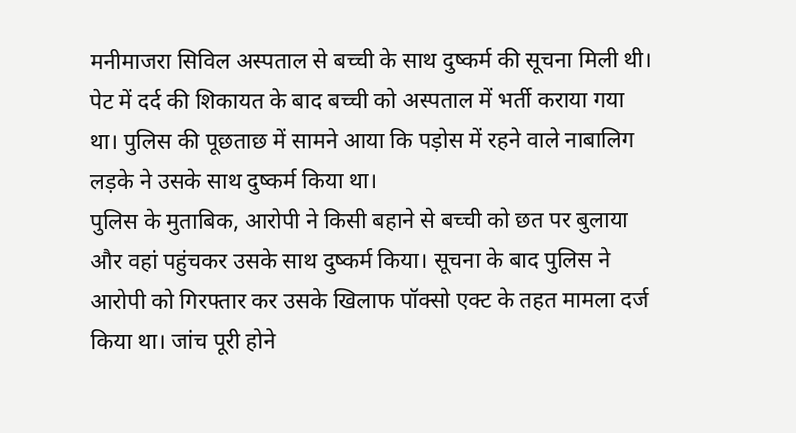मनीमाजरा सिविल अस्पताल से बच्ची के साथ दुष्कर्म की सूचना मिली थी। पेट में दर्द की शिकायत के बाद बच्ची को अस्पताल में भर्ती कराया गया था। पुलिस की पूछताछ में सामने आया कि पड़ोस में रहने वाले नाबालिग लड़के ने उसके साथ दुष्कर्म किया था।
पुलिस के मुताबिक, आरोपी ने किसी बहाने से बच्ची को छत पर बुलाया और वहां पहुंचकर उसके साथ दुष्कर्म किया। सूचना के बाद पुलिस ने आरोपी को गिरफ्तार कर उसके खिलाफ पॉक्सो एक्ट के तहत मामला दर्ज किया था। जांच पूरी होने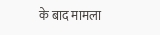के बाद मामला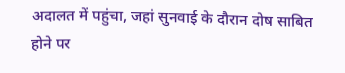अदालत में पहुंचा, जहां सुनवाई के दौरान दोष साबित होने पर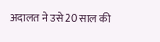अदालत ने उसे 20 साल की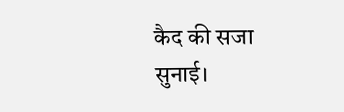कैद की सजा सुनाई।